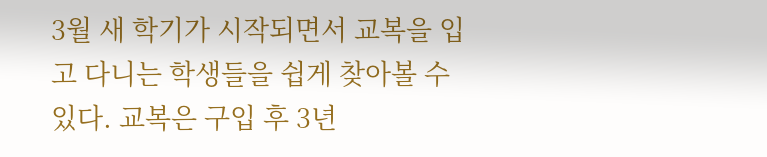3월 새 학기가 시작되면서 교복을 입고 다니는 학생들을 쉽게 찾아볼 수 있다. 교복은 구입 후 3년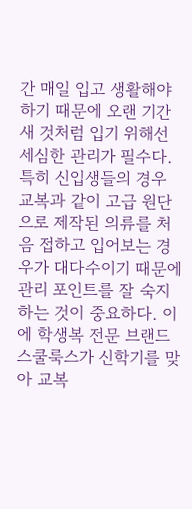간 매일 입고 생활해야 하기 때문에 오랜 기간 새 것처럼 입기 위해선 세심한 관리가 필수다. 특히 신입생들의 경우 교복과 같이 고급 원단으로 제작된 의류를 처음 접하고 입어보는 경우가 대다수이기 때문에 관리 포인트를 잘 숙지하는 것이 중요하다. 이에 학생복 전문 브랜드 스쿨룩스가 신학기를 맞아 교복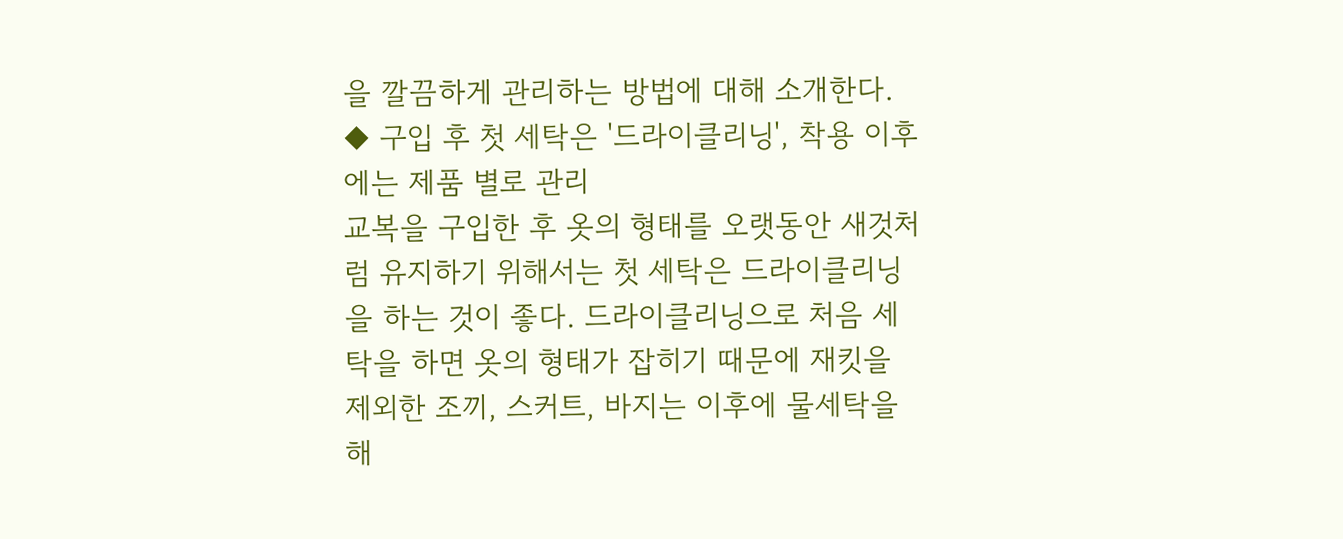을 깔끔하게 관리하는 방법에 대해 소개한다.
◆ 구입 후 첫 세탁은 '드라이클리닝', 착용 이후에는 제품 별로 관리
교복을 구입한 후 옷의 형태를 오랫동안 새것처럼 유지하기 위해서는 첫 세탁은 드라이클리닝을 하는 것이 좋다. 드라이클리닝으로 처음 세탁을 하면 옷의 형태가 잡히기 때문에 재킷을 제외한 조끼, 스커트, 바지는 이후에 물세탁을 해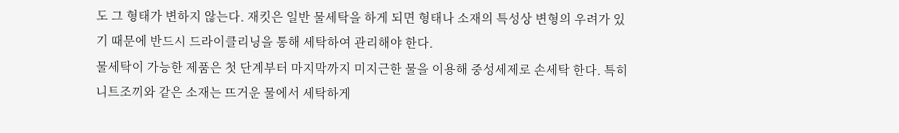도 그 형태가 변하지 않는다. 재킷은 일반 물세탁을 하게 되면 형태나 소재의 특성상 변형의 우려가 있기 때문에 반드시 드라이클리닝을 통해 세탁하여 관리해야 한다.
물세탁이 가능한 제품은 첫 단계부터 마지막까지 미지근한 물을 이용해 중성세제로 손세탁 한다. 특히 니트조끼와 같은 소재는 뜨거운 물에서 세탁하게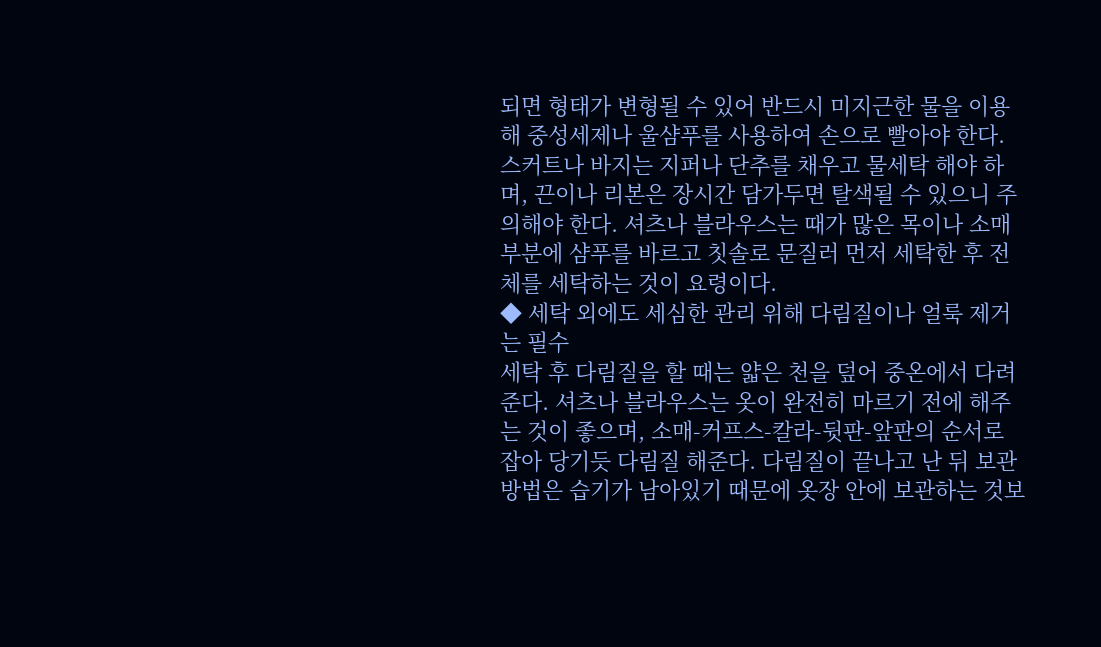되면 형태가 변형될 수 있어 반드시 미지근한 물을 이용해 중성세제나 울샴푸를 사용하여 손으로 빨아야 한다. 스커트나 바지는 지퍼나 단추를 채우고 물세탁 해야 하며, 끈이나 리본은 장시간 담가두면 탈색될 수 있으니 주의해야 한다. 셔츠나 블라우스는 때가 많은 목이나 소매 부분에 샴푸를 바르고 칫솔로 문질러 먼저 세탁한 후 전체를 세탁하는 것이 요령이다.
◆ 세탁 외에도 세심한 관리 위해 다림질이나 얼룩 제거는 필수
세탁 후 다림질을 할 때는 얇은 천을 덮어 중온에서 다려준다. 셔츠나 블라우스는 옷이 완전히 마르기 전에 해주는 것이 좋으며, 소매-커프스-칼라-뒷판-앞판의 순서로 잡아 당기듯 다림질 해준다. 다림질이 끝나고 난 뒤 보관 방법은 습기가 남아있기 때문에 옷장 안에 보관하는 것보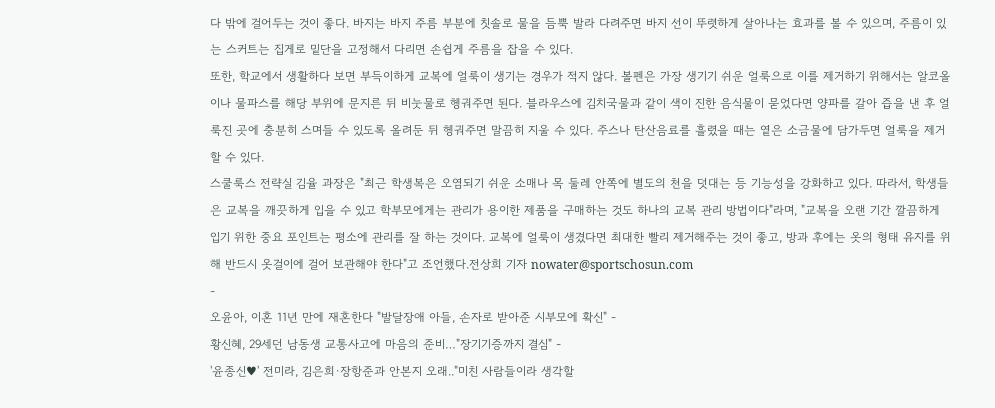다 밖에 걸어두는 것이 좋다. 바지는 바지 주름 부분에 칫솔로 물을 듬뿍 발라 다려주면 바지 선이 뚜렷하게 살아나는 효과를 볼 수 있으며, 주름이 있는 스커트는 집게로 밑단을 고정해서 다리면 손쉽게 주름을 잡을 수 있다.
또한, 학교에서 생활하다 보면 부득이하게 교복에 얼룩이 생기는 경우가 적지 않다. 볼펜은 가장 생기기 쉬운 얼룩으로 이를 제거하기 위해서는 알코올이나 물파스를 해당 부위에 문지른 뒤 비눗물로 헹궈주면 된다. 블라우스에 김치국물과 같이 색이 진한 음식물이 묻었다면 양파를 갈아 즙을 낸 후 얼룩진 곳에 충분히 스며들 수 있도록 올려둔 뒤 헹궈주면 말끔히 지울 수 있다. 주스나 탄산음료를 흘렸을 때는 옅은 소금물에 담가두면 얼룩을 제거할 수 있다.
스쿨룩스 전략실 김율 과장은 "최근 학생복은 오염되기 쉬운 소매나 목 둘레 안쪽에 별도의 천을 덧대는 등 기능성을 강화하고 있다. 따라서, 학생들은 교복을 깨끗하게 입을 수 있고 학부모에게는 관리가 용이한 제품을 구매하는 것도 하나의 교복 관리 방법이다"라며, "교복을 오랜 기간 깔끔하게 입기 위한 중요 포인트는 평소에 관리를 잘 하는 것이다. 교복에 얼룩이 생겼다면 최대한 빨리 제거해주는 것이 좋고, 방과 후에는 옷의 형태 유지를 위해 반드시 옷걸이에 걸어 보관해야 한다"고 조언했다.전상희 기자 nowater@sportschosun.com
-
오윤아, 이혼 11년 만에 재혼한다 "발달장애 아들, 손자로 받아준 시부모에 확신" -
황신혜, 29세던 남동생 교통사고에 마음의 준비…"장기기증까지 결심" -
'윤종신♥' 전미라, 김은희·장항준과 안본지 오래.."미친 사람들이라 생각할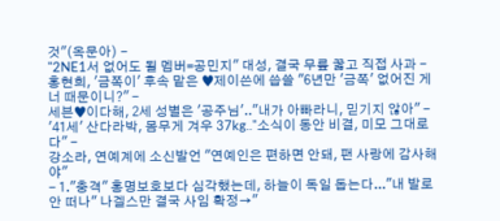것"(옥문아) -
"2NE1서 없어도 될 멤버=공민지" 대성, 결국 무릎 꿇고 직접 사과 -
홍현희, '금쪽이' 후속 맡은 ♥제이쓴에 씁쓸 "6년만 '금쪽' 없어진 게 너 때문이니?" -
세븐♥이다해, 2세 성별은 '공주님'.."내가 아빠라니, 믿기지 않아" -
'41세' 산다라박, 몸무게 겨우 37kg.."소식이 동안 비결, 미모 그대로다" -
강소라, 연예계에 소신발언 "연예인은 편하면 안돼, 팬 사랑에 감사해야"
- 1."충격" 홍명보호보다 심각했는데, 하늘이 독일 돕는다..."내 발로 안 떠나" 나겔스만 결국 사임 확정→"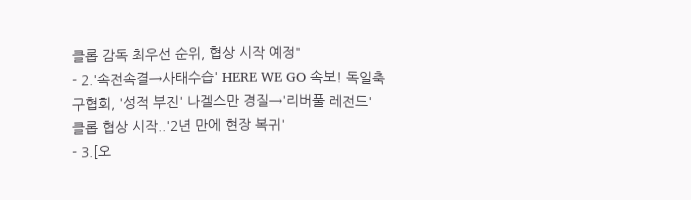클롭 감독 최우선 순위, 협상 시작 예정"
- 2.'속전속결→사태수습' HERE WE GO 속보! 독일축구협회, '성적 부진' 나겔스만 경질→'리버풀 레전드' 클롭 협상 시작..'2년 만에 현장 복귀'
- 3.[오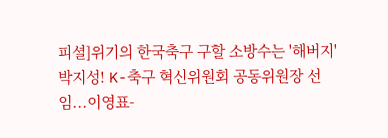피셜]위기의 한국축구 구할 소방수는 '해버지' 박지성! K-축구 혁신위원회 공동위원장 선임...이영표-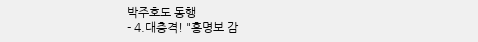박주호도 동행
- 4.대충격! "홍명보 감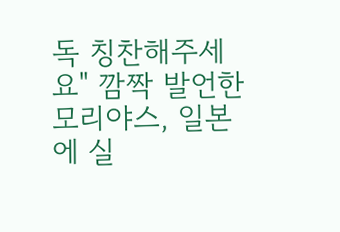독 칭찬해주세요" 깜짝 발언한 모리야스, 일본에 실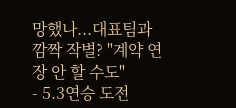망했나...대표팀과 깜짝 작별? "계약 연장 안 할 수도"
- 5.3연승 도전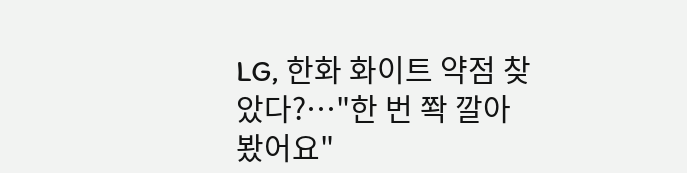LG, 한화 화이트 약점 찾았다?…"한 번 쫙 깔아봤어요"